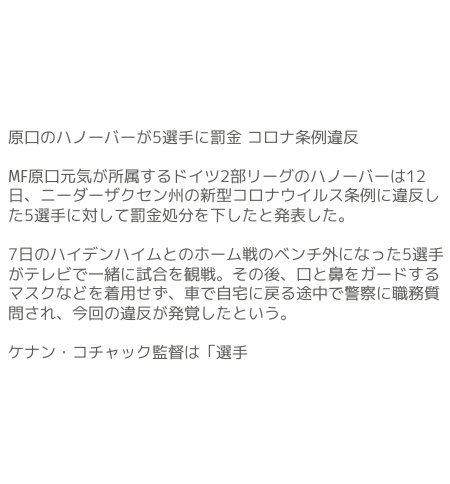原口のハノーバーが5選手に罰金 コロナ条例違反

MF原口元気が所属するドイツ2部リーグのハノーバーは12日、ニーダーザクセン州の新型コロナウイルス条例に違反した5選手に対して罰金処分を下したと発表した。

7日のハイデンハイムとのホーム戦のベンチ外になった5選手がテレビで一緒に試合を観戦。その後、口と鼻をガードするマスクなどを着用せず、車で自宅に戻る途中で警察に職務質問され、今回の違反が発覚したという。

ケナン・コチャック監督は「選手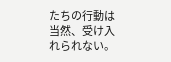たちの行動は当然、受け入れられない。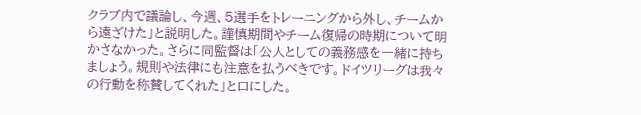クラブ内で議論し、今週、5選手をトレーニングから外し、チームから遠ざけた」と説明した。謹慎期間やチーム復帰の時期について明かさなかった。さらに同監督は「公人としての義務感を一緒に持ちましょう。規則や法律にも注意を払うべきです。ドイツリーグは我々の行動を称賛してくれた」と口にした。